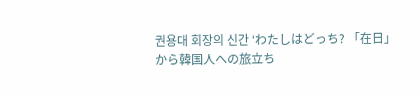권용대 회장의 신간 ‘わたしはどっち? 「在日」から韓国人への旅立ち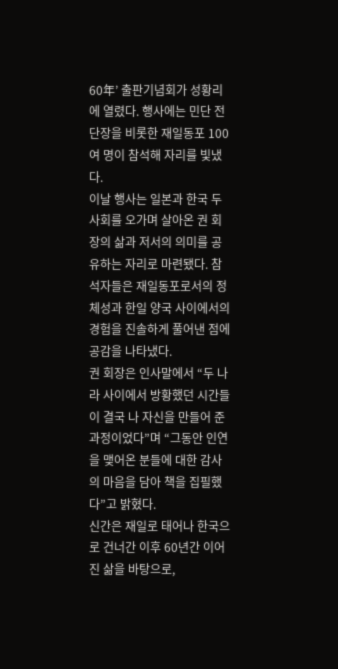60年’ 출판기념회가 성황리에 열렸다. 행사에는 민단 전 단장을 비롯한 재일동포 100여 명이 참석해 자리를 빛냈다.
이날 행사는 일본과 한국 두 사회를 오가며 살아온 권 회장의 삶과 저서의 의미를 공유하는 자리로 마련됐다. 참석자들은 재일동포로서의 정체성과 한일 양국 사이에서의 경험을 진솔하게 풀어낸 점에 공감을 나타냈다.
권 회장은 인사말에서 “두 나라 사이에서 방황했던 시간들이 결국 나 자신을 만들어 준 과정이었다”며 “그동안 인연을 맺어온 분들에 대한 감사의 마음을 담아 책을 집필했다”고 밝혔다.
신간은 재일로 태어나 한국으로 건너간 이후 60년간 이어진 삶을 바탕으로,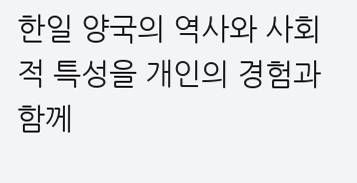한일 양국의 역사와 사회적 특성을 개인의 경험과 함께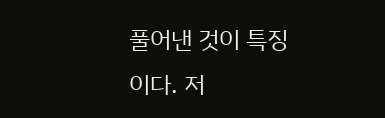풀어낸 것이 특징이다. 저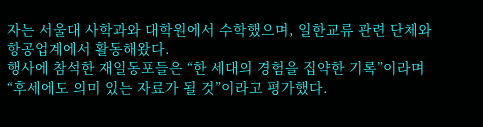자는 서울대 사학과와 대학원에서 수학했으며, 일한교류 관련 단체와 항공업계에서 활동해왔다.
행사에 참석한 재일동포들은 “한 세대의 경험을 집약한 기록”이라며 “후세에도 의미 있는 자료가 될 것”이라고 평가했다.